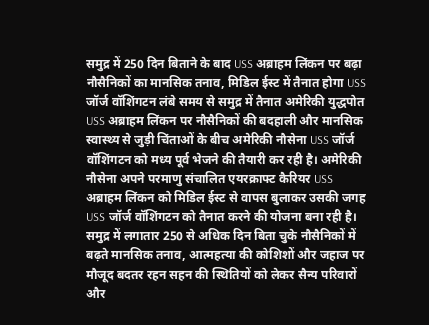समुद्र में 250 दिन बिताने के बाद USS अब्राहम लिंकन पर बढ़ा नौसैनिकों का मानसिक तनाव, मिडिल ईस्ट में तैनात होगा USS जॉर्ज वॉशिंगटन लंबे समय से समुद्र में तैनात अमेरिकी युद्धपोत USS अब्राहम लिंकन पर नौसैनिकों की बदहाली और मानसिक स्वास्थ्य से जुड़ी चिंताओं के बीच अमेरिकी नौसेना USS जॉर्ज वॉशिंगटन को मध्य पूर्व भेजने की तैयारी कर रही है। अमेरिकी नौसेना अपने परमाणु संचालित एयरक्राफ्ट कैरियर USS अब्राहम लिंकन को मिडिल ईस्ट से वापस बुलाकर उसकी जगह USS जॉर्ज वॉशिंगटन को तैनात करने की योजना बना रही है। समुद्र में लगातार 250 से अधिक दिन बिता चुके नौसैनिकों में बढ़ते मानसिक तनाव, आत्महत्या की कोशिशों और जहाज पर मौजूद बदतर रहन सहन की स्थितियों को लेकर सैन्य परिवारों और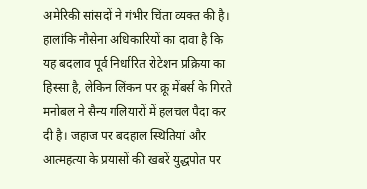अमेरिकी सांसदों ने गंभीर चिंता व्यक्त की है। हालांकि नौसेना अधिकारियों का दावा है कि यह बदलाव पूर्व निर्धारित रोटेशन प्रक्रिया का हिस्सा है, लेकिन लिंकन पर क्रू मेंबर्स के गिरते मनोबल ने सैन्य गलियारों में हलचल पैदा कर दी है। जहाज पर बदहाल स्थितियां और आत्महत्या के प्रयासों की खबरें युद्धपोत पर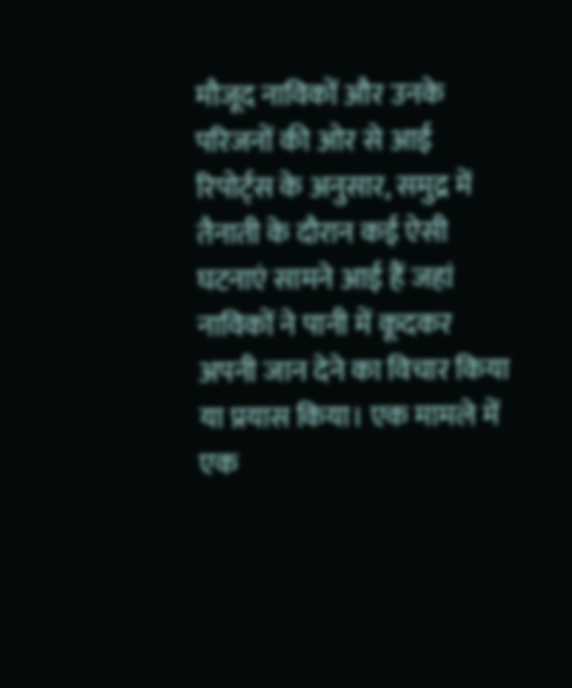मौजूद नाविकों और उनके परिजनों की ओर से आई रिपोर्ट्स के अनुसार, समुद्र में तैनाती के दौरान कई ऐसी घटनाएं सामने आई हैं जहां नाविकों ने पानी में कूदकर अपनी जान देने का विचार किया या प्रयास किया। एक मामले में एक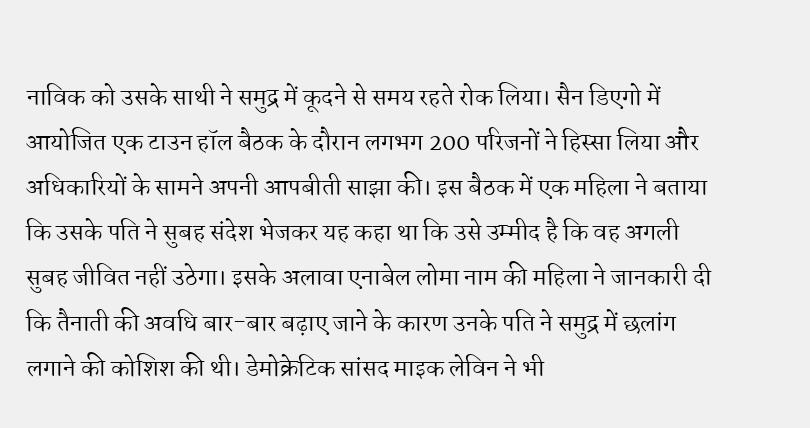नाविक को उसके साथी ने समुद्र में कूदने से समय रहते रोक लिया। सैन डिएगो में आयोजित एक टाउन हॉल बैठक के दौरान लगभग 200 परिजनों ने हिस्सा लिया और अधिकारियों के सामने अपनी आपबीती साझा की। इस बैठक में एक महिला ने बताया कि उसके पति ने सुबह संदेश भेजकर यह कहा था कि उसे उम्मीद है कि वह अगली सुबह जीवित नहीं उठेगा। इसके अलावा एनाबेल लोमा नाम की महिला ने जानकारी दी कि तैनाती की अवधि बार-बार बढ़ाए जाने के कारण उनके पति ने समुद्र में छलांग लगाने की कोशिश की थी। डेमोक्रेटिक सांसद माइक लेविन ने भी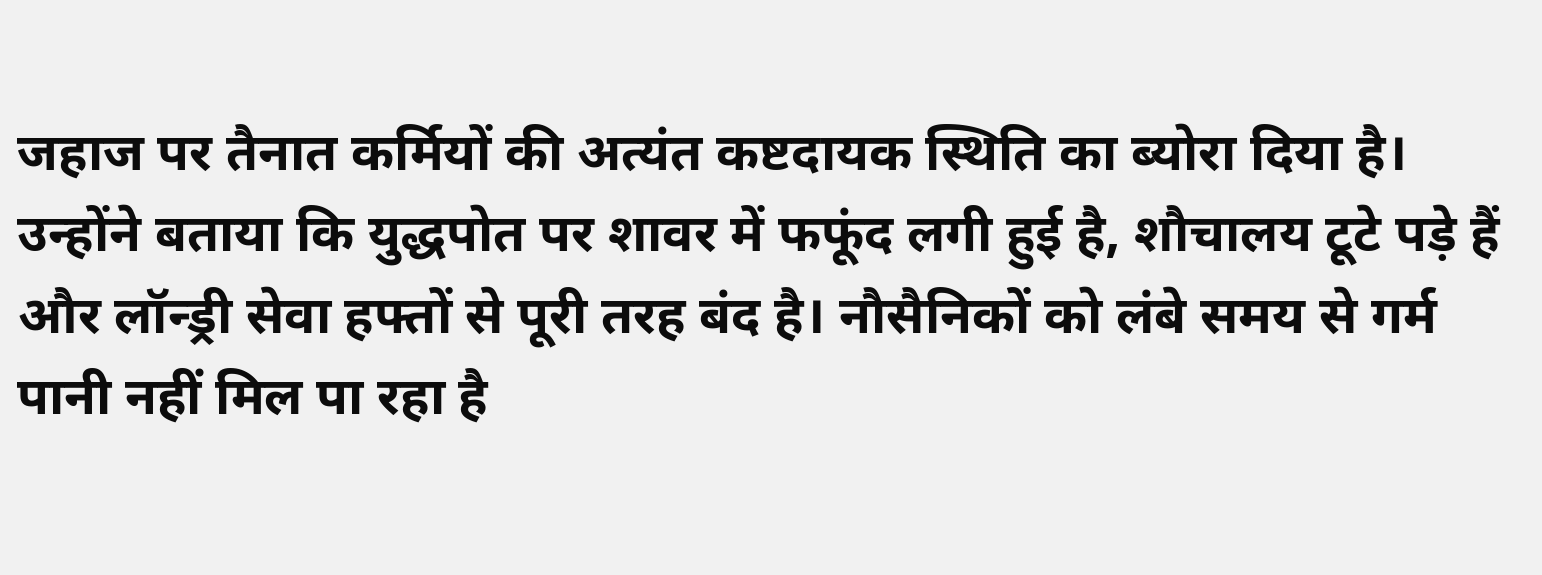जहाज पर तैनात कर्मियों की अत्यंत कष्टदायक स्थिति का ब्योरा दिया है। उन्होंने बताया कि युद्धपोत पर शावर में फफूंद लगी हुई है, शौचालय टूटे पड़े हैं और लॉन्ड्री सेवा हफ्तों से पूरी तरह बंद है। नौसैनिकों को लंबे समय से गर्म पानी नहीं मिल पा रहा है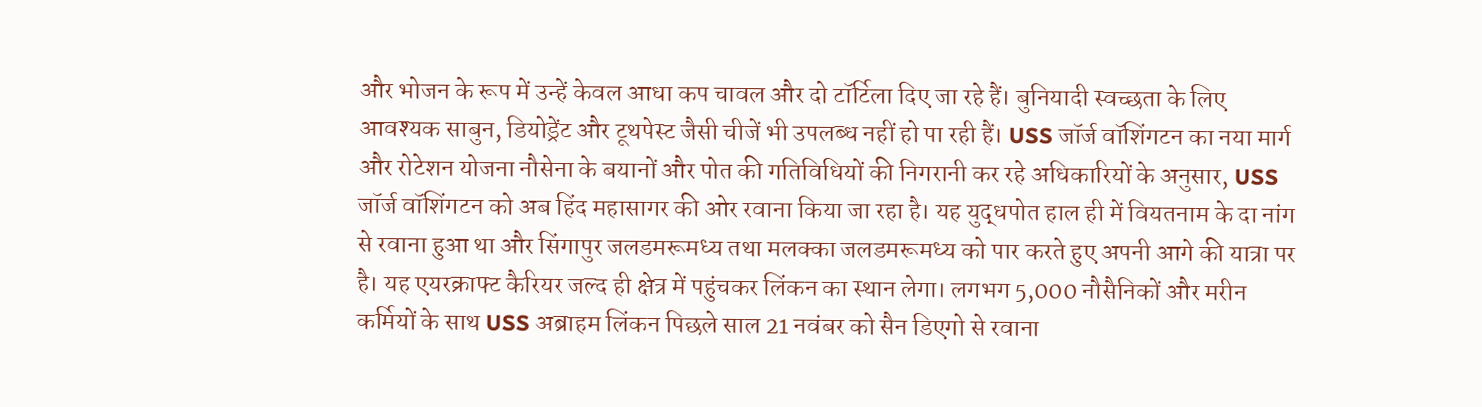और भोजन के रूप में उन्हें केवल आधा कप चावल और दो टॉर्टिला दिए जा रहे हैं। बुनियादी स्वच्छता के लिए आवश्यक साबुन, डियोड्रेंट और टूथपेस्ट जैसी चीजें भी उपलब्ध नहीं हो पा रही हैं। USS जॉर्ज वॉशिंगटन का नया मार्ग और रोटेशन योजना नौसेना के बयानों और पोत की गतिविधियों की निगरानी कर रहे अधिकारियों के अनुसार, USS जॉर्ज वॉशिंगटन को अब हिंद महासागर की ओर रवाना किया जा रहा है। यह युद्धपोत हाल ही में वियतनाम के दा नांग से रवाना हुआ था और सिंगापुर जलडमरूमध्य तथा मलक्का जलडमरूमध्य को पार करते हुए अपनी आगे की यात्रा पर है। यह एयरक्राफ्ट कैरियर जल्द ही क्षेत्र में पहुंचकर लिंकन का स्थान लेगा। लगभग 5,000 नौसैनिकों और मरीन कर्मियों के साथ USS अब्राहम लिंकन पिछले साल 21 नवंबर को सैन डिएगो से रवाना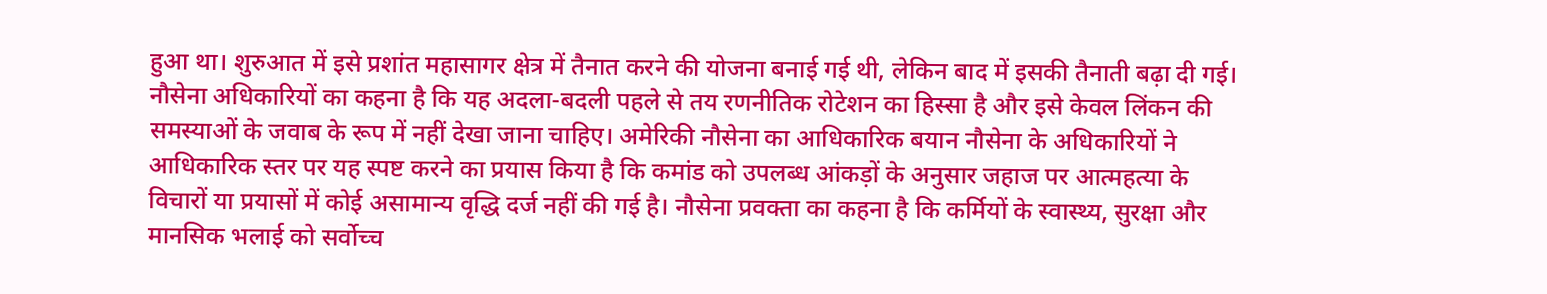हुआ था। शुरुआत में इसे प्रशांत महासागर क्षेत्र में तैनात करने की योजना बनाई गई थी, लेकिन बाद में इसकी तैनाती बढ़ा दी गई। नौसेना अधिकारियों का कहना है कि यह अदला-बदली पहले से तय रणनीतिक रोटेशन का हिस्सा है और इसे केवल लिंकन की समस्याओं के जवाब के रूप में नहीं देखा जाना चाहिए। अमेरिकी नौसेना का आधिकारिक बयान नौसेना के अधिकारियों ने आधिकारिक स्तर पर यह स्पष्ट करने का प्रयास किया है कि कमांड को उपलब्ध आंकड़ों के अनुसार जहाज पर आत्महत्या के विचारों या प्रयासों में कोई असामान्य वृद्धि दर्ज नहीं की गई है। नौसेना प्रवक्ता का कहना है कि कर्मियों के स्वास्थ्य, सुरक्षा और मानसिक भलाई को सर्वोच्च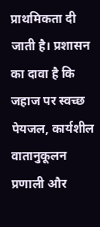प्राथमिकता दी जाती है। प्रशासन का दावा है कि जहाज पर स्वच्छ पेयजल, कार्यशील वातानुकूलन प्रणाली और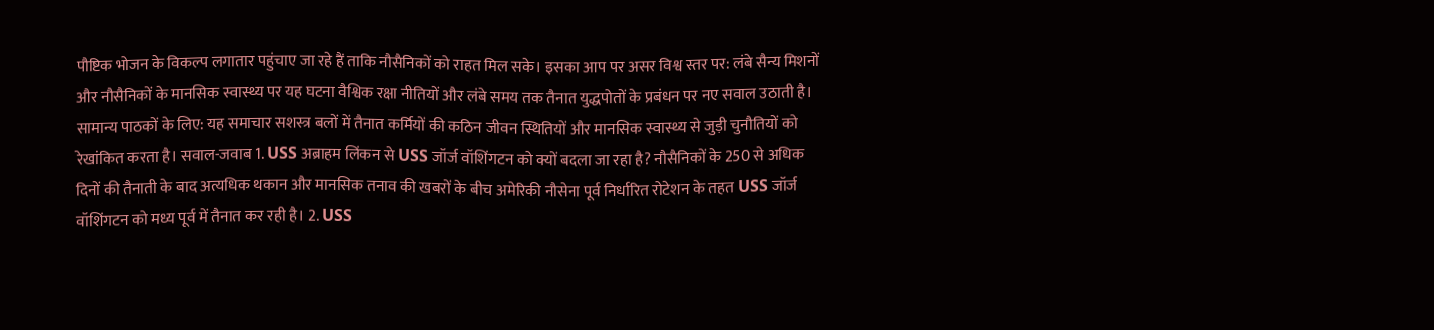पौष्टिक भोजन के विकल्प लगातार पहुंचाए जा रहे हैं ताकि नौसैनिकों को राहत मिल सके। इसका आप पर असर विश्व स्तर पर: लंबे सैन्य मिशनों और नौसैनिकों के मानसिक स्वास्थ्य पर यह घटना वैश्विक रक्षा नीतियों और लंबे समय तक तैनात युद्धपोतों के प्रबंधन पर नए सवाल उठाती है। सामान्य पाठकों के लिए: यह समाचार सशस्त्र बलों में तैनात कर्मियों की कठिन जीवन स्थितियों और मानसिक स्वास्थ्य से जुड़ी चुनौतियों को रेखांकित करता है। सवाल-जवाब 1. USS अब्राहम लिंकन से USS जॉर्ज वॉशिंगटन को क्यों बदला जा रहा है? नौसैनिकों के 250 से अधिक दिनों की तैनाती के बाद अत्यधिक थकान और मानसिक तनाव की खबरों के बीच अमेरिकी नौसेना पूर्व निर्धारित रोटेशन के तहत USS जॉर्ज वॉशिंगटन को मध्य पूर्व में तैनात कर रही है। 2. USS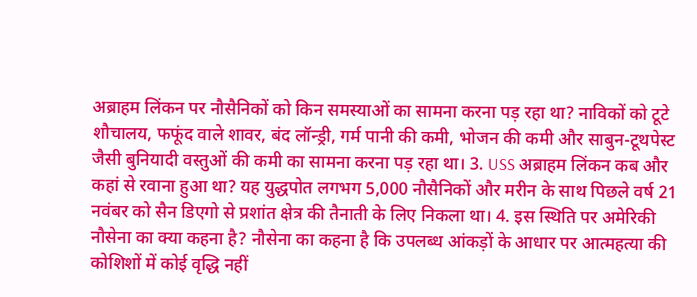अब्राहम लिंकन पर नौसैनिकों को किन समस्याओं का सामना करना पड़ रहा था? नाविकों को टूटे शौचालय, फफूंद वाले शावर, बंद लॉन्ड्री, गर्म पानी की कमी, भोजन की कमी और साबुन-टूथपेस्ट जैसी बुनियादी वस्तुओं की कमी का सामना करना पड़ रहा था। 3. USS अब्राहम लिंकन कब और कहां से रवाना हुआ था? यह युद्धपोत लगभग 5,000 नौसैनिकों और मरीन के साथ पिछले वर्ष 21 नवंबर को सैन डिएगो से प्रशांत क्षेत्र की तैनाती के लिए निकला था। 4. इस स्थिति पर अमेरिकी नौसेना का क्या कहना है? नौसेना का कहना है कि उपलब्ध आंकड़ों के आधार पर आत्महत्या की कोशिशों में कोई वृद्धि नहीं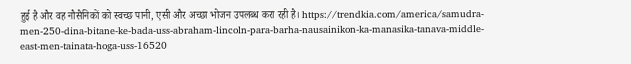हुई है और वह नौसैनिकों को स्वच्छ पानी, एसी और अच्छा भोजन उपलब्ध करा रही है। https://trendkia.com/america/samudra-men-250-dina-bitane-ke-bada-uss-abraham-lincoln-para-barha-nausainikon-ka-manasika-tanava-middle-east-men-tainata-hoga-uss-16520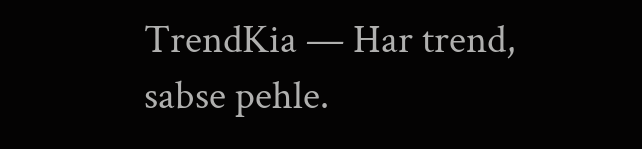TrendKia — Har trend, sabse pehle.